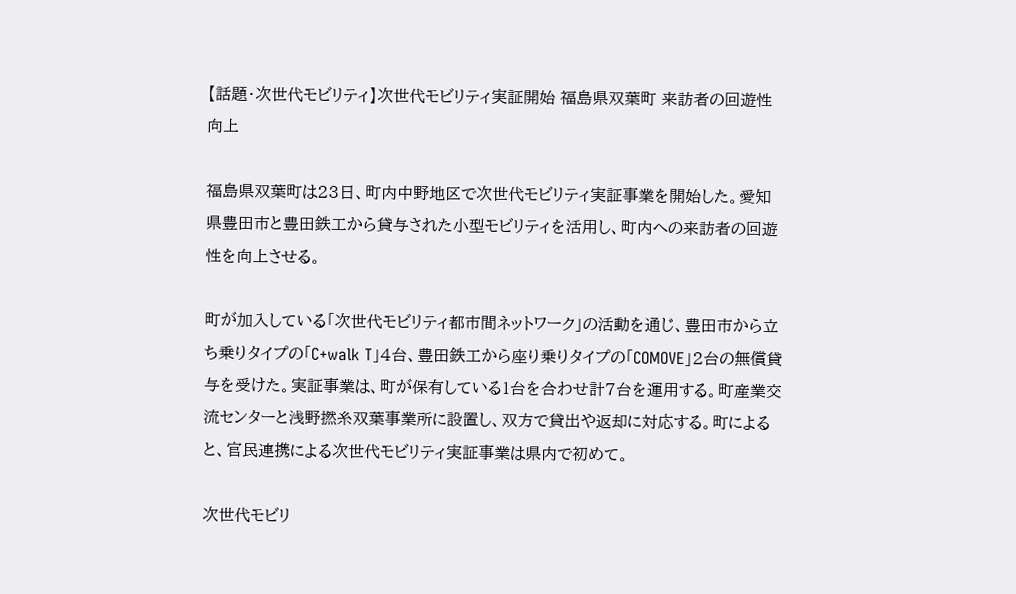【話題・次世代モビリティ】次世代モビリティ実証開始 福島県双葉町 来訪者の回遊性向上

福島県双葉町は23日、町内中野地区で次世代モビリティ実証事業を開始した。愛知県豊田市と豊田鉄工から貸与された小型モビリティを活用し、町内への来訪者の回遊性を向上させる。

町が加入している「次世代モビリティ都市間ネットワーク」の活動を通じ、豊田市から立ち乗りタイプの「C+walk T」4台、豊田鉄工から座り乗りタイプの「COMOVE」2台の無償貸与を受けた。実証事業は、町が保有している1台を合わせ計7台を運用する。町産業交流センターと浅野撚糸双葉事業所に設置し、双方で貸出や返却に対応する。町によると、官民連携による次世代モビリティ実証事業は県内で初めて。

次世代モビリ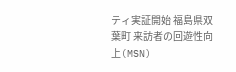ティ実証開始 福島県双葉町 来訪者の回遊性向上(MSN)